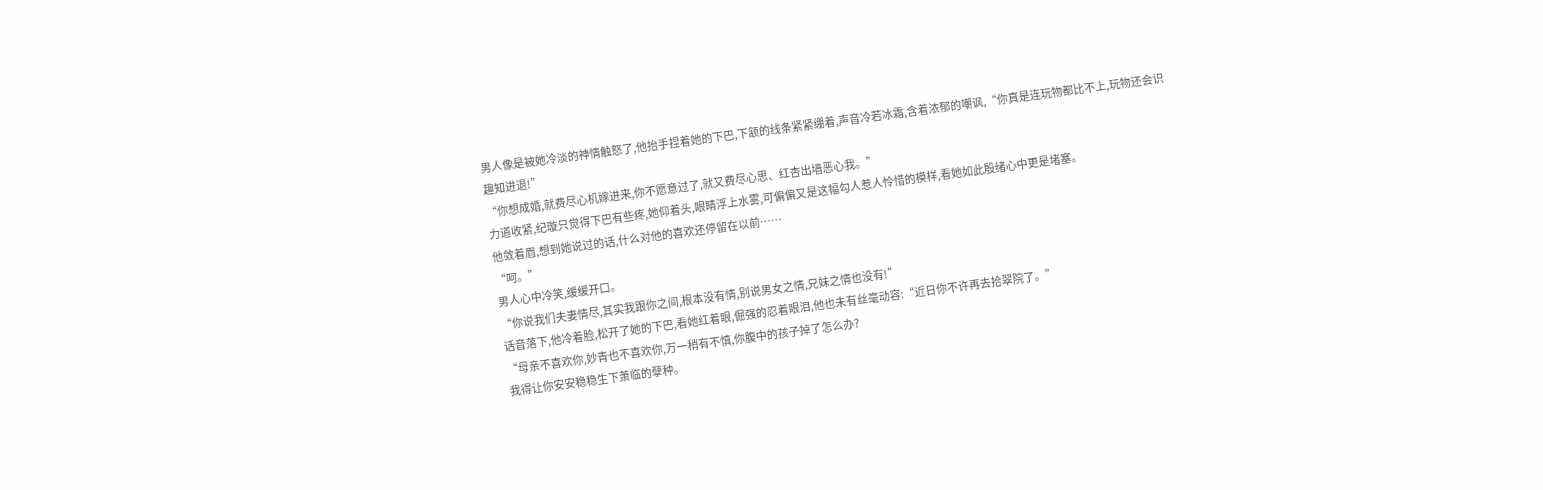男人像是被她冷淡的神情触怒了,他抬手捏着她的下巴,下颔的线条紧紧绷着,声音冷若冰霜,含着浓郁的嘲讽,“你真是连玩物都比不上,玩物还会识趣知进退!”
“你想成婚,就费尽心机嫁进来,你不愿意过了,就又费尽心思、红杏出墙恶心我。”
力道收紧,纪璇只觉得下巴有些疼,她仰着头,眼睛浮上水雾,可偏偏又是这幅勾人惹人怜惜的模样,看她如此殷绪心中更是堵塞。
他敛着眉,想到她说过的话,什么对他的喜欢还停留在以前……
“呵。”
男人心中冷笑,缓缓开口。
“你说我们夫妻情尽,其实我跟你之间,根本没有情,别说男女之情,兄妹之情也没有!”
话音落下,他冷着脸,松开了她的下巴,看她红着眼,倔强的忍着眼泪,他也未有丝毫动容:“近日你不许再去拾翠院了。”
“母亲不喜欢你,妙青也不喜欢你,万一稍有不慎,你腹中的孩子掉了怎么办?
我得让你安安稳稳生下萧临的孽种。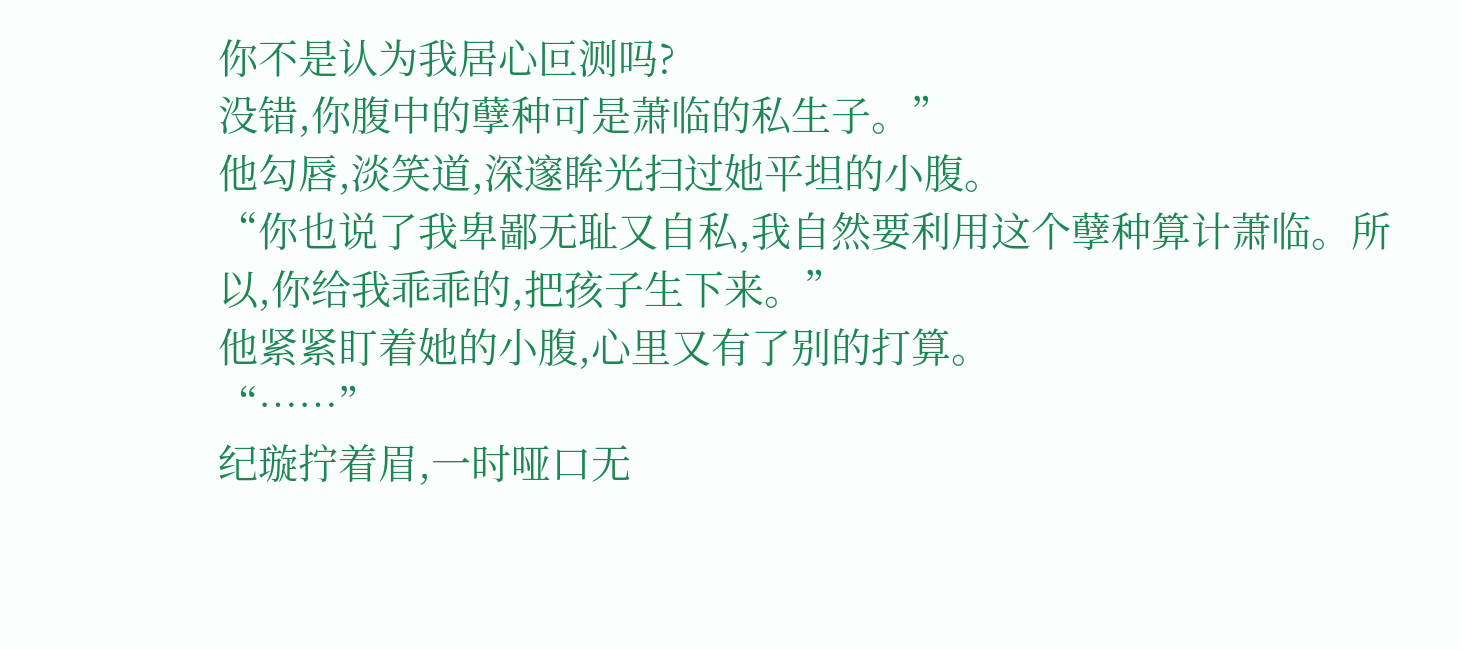你不是认为我居心叵测吗?
没错,你腹中的孽种可是萧临的私生子。”
他勾唇,淡笑道,深邃眸光扫过她平坦的小腹。
“你也说了我卑鄙无耻又自私,我自然要利用这个孽种算计萧临。所以,你给我乖乖的,把孩子生下来。”
他紧紧盯着她的小腹,心里又有了别的打算。
“……”
纪璇拧着眉,一时哑口无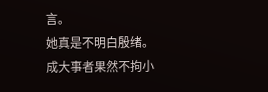言。
她真是不明白殷绪。
成大事者果然不拘小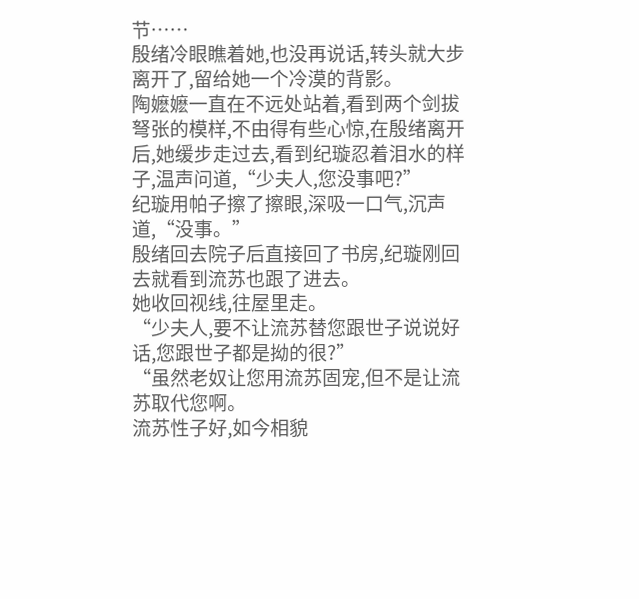节……
殷绪冷眼瞧着她,也没再说话,转头就大步离开了,留给她一个冷漠的背影。
陶嬷嬷一直在不远处站着,看到两个剑拔弩张的模样,不由得有些心惊,在殷绪离开后,她缓步走过去,看到纪璇忍着泪水的样子,温声问道,“少夫人,您没事吧?”
纪璇用帕子擦了擦眼,深吸一口气,沉声道,“没事。”
殷绪回去院子后直接回了书房,纪璇刚回去就看到流苏也跟了进去。
她收回视线,往屋里走。
“少夫人,要不让流苏替您跟世子说说好话,您跟世子都是拗的很?”
“虽然老奴让您用流苏固宠,但不是让流苏取代您啊。
流苏性子好,如今相貌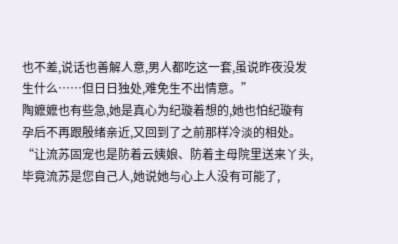也不差,说话也善解人意,男人都吃这一套,虽说昨夜没发生什么……但日日独处,难免生不出情意。”
陶嬷嬷也有些急,她是真心为纪璇着想的,她也怕纪璇有孕后不再跟殷绪亲近,又回到了之前那样冷淡的相处。
“让流苏固宠也是防着云姨娘、防着主母院里送来丫头,毕竟流苏是您自己人,她说她与心上人没有可能了,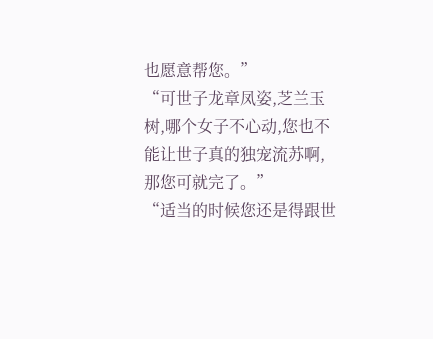也愿意帮您。”
“可世子龙章凤姿,芝兰玉树,哪个女子不心动,您也不能让世子真的独宠流苏啊,那您可就完了。”
“适当的时候您还是得跟世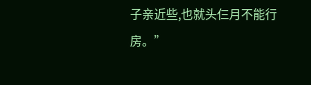子亲近些,也就头仨月不能行房。”